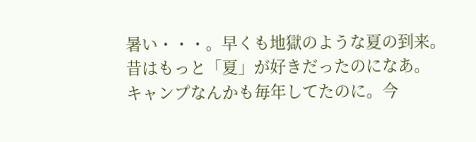暑い・・・。早くも地獄のような夏の到来。
昔はもっと「夏」が好きだったのになあ。
キャンプなんかも毎年してたのに。今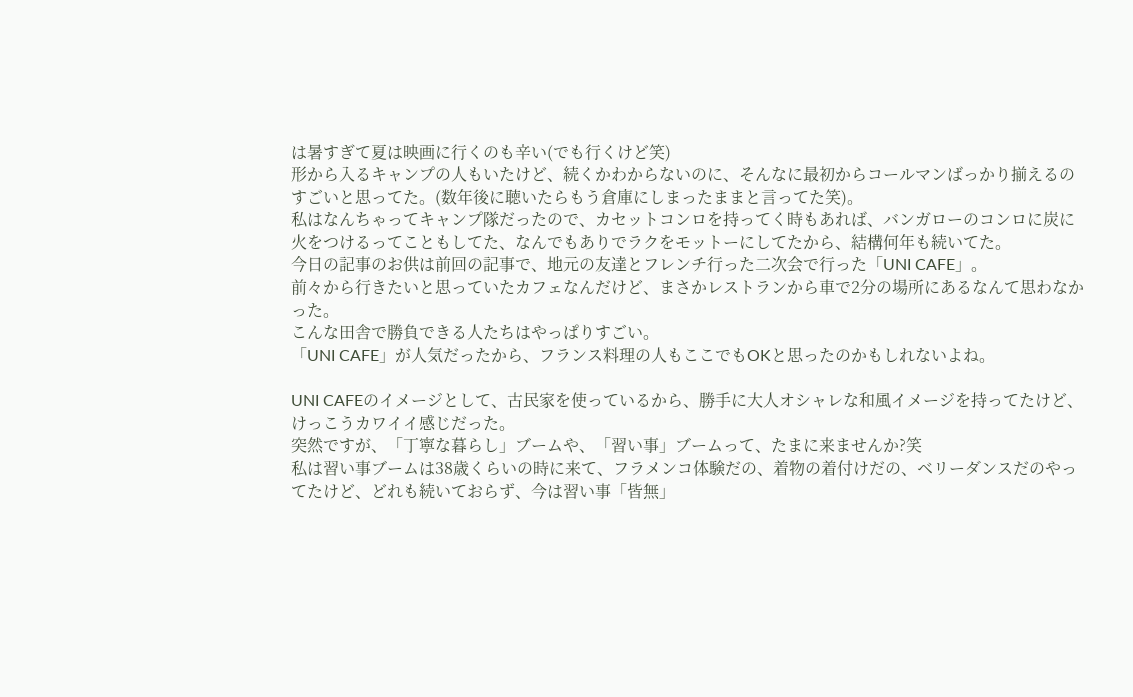は暑すぎて夏は映画に行くのも辛い(でも行くけど笑)
形から入るキャンプの人もいたけど、続くかわからないのに、そんなに最初からコールマンばっかり揃えるのすごいと思ってた。(数年後に聴いたらもう倉庫にしまったままと言ってた笑)。
私はなんちゃってキャンプ隊だったので、カセットコンロを持ってく時もあれば、バンガローのコンロに炭に火をつけるってこともしてた、なんでもありでラクをモットーにしてたから、結構何年も続いてた。
今日の記事のお供は前回の記事で、地元の友達とフレンチ行った二次会で行った「UNI CAFE」。
前々から行きたいと思っていたカフェなんだけど、まさかレストランから車で2分の場所にあるなんて思わなかった。
こんな田舎で勝負できる人たちはやっぱりすごい。
「UNI CAFE」が人気だったから、フランス料理の人もここでもOKと思ったのかもしれないよね。

UNI CAFEのイメージとして、古民家を使っているから、勝手に大人オシャレな和風イメージを持ってたけど、けっこうカワイイ感じだった。
突然ですが、「丁寧な暮らし」ブームや、「習い事」ブームって、たまに来ませんか?笑
私は習い事ブームは38歳くらいの時に来て、フラメンコ体験だの、着物の着付けだの、ベリーダンスだのやってたけど、どれも続いておらず、今は習い事「皆無」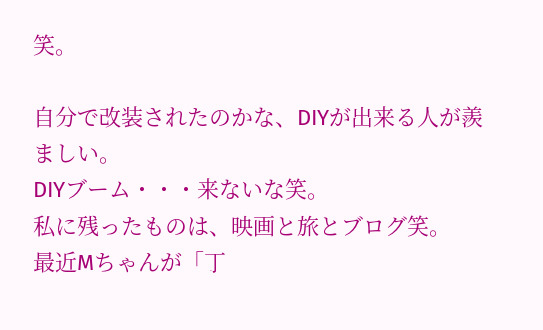笑。

自分で改装されたのかな、DIYが出来る人が羨ましい。
DIYブーム・・・来ないな笑。
私に残ったものは、映画と旅とブログ笑。
最近Mちゃんが「丁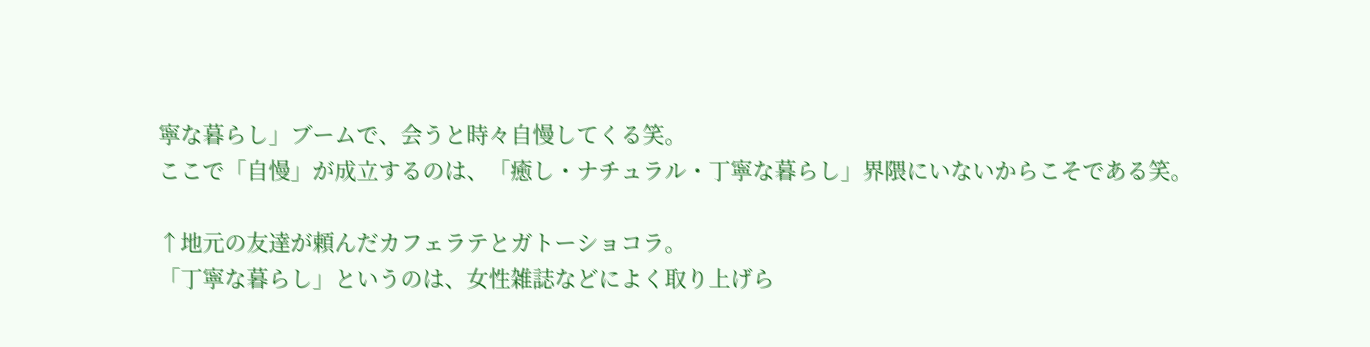寧な暮らし」ブームで、会うと時々自慢してくる笑。
ここで「自慢」が成立するのは、「癒し・ナチュラル・丁寧な暮らし」界隈にいないからこそである笑。

↑地元の友達が頼んだカフェラテとガトーショコラ。
「丁寧な暮らし」というのは、女性雑誌などによく取り上げら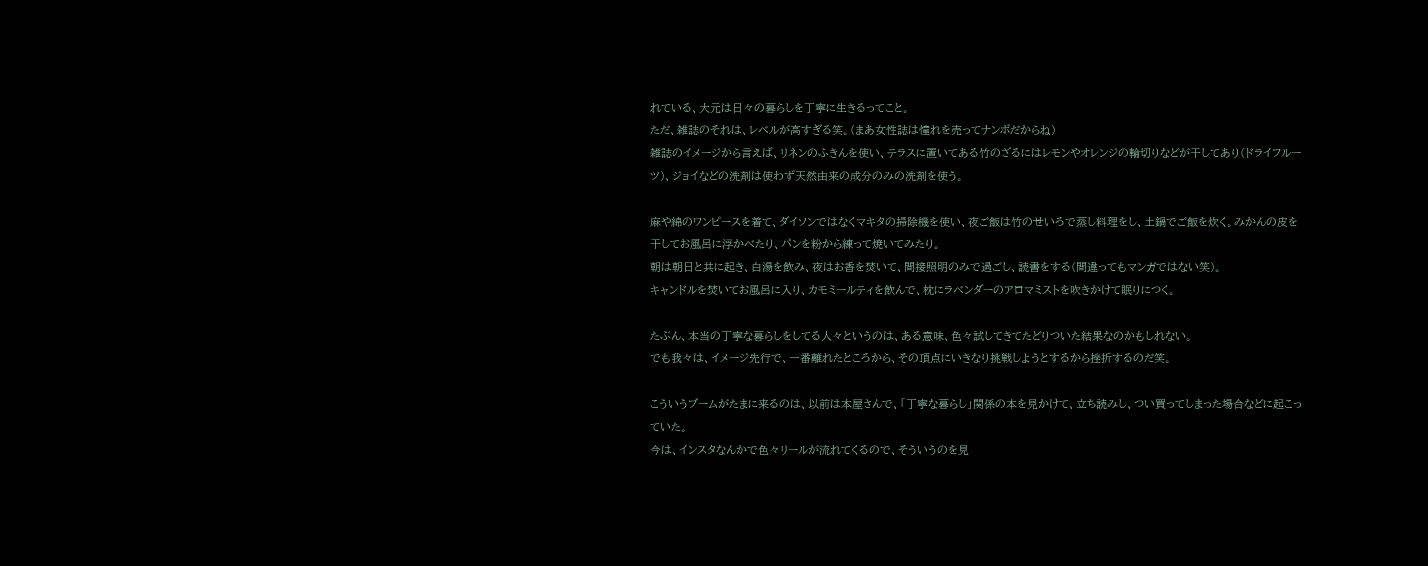れている、大元は日々の暮らしを丁寧に生きるってこと。
ただ、雑誌のそれは、レベルが高すぎる笑。(まあ女性誌は憧れを売ってナンボだからね)
雑誌のイメージから言えば、リネンのふきんを使い、テラスに置いてある竹のざるにはレモンやオレンジの輪切りなどが干してあり(ドライフルーツ)、ジョイなどの洗剤は使わず天然由来の成分のみの洗剤を使う。

麻や綿のワンピースを着て、ダイソンではなくマキタの掃除機を使い、夜ご飯は竹のせいろで蒸し料理をし、土鍋でご飯を炊く。みかんの皮を干してお風呂に浮かべたり、パンを粉から練って焼いてみたり。
朝は朝日と共に起き、白湯を飲み、夜はお香を焚いて、間接照明のみで過ごし、読書をする(間違ってもマンガではない笑)。
キャンドルを焚いてお風呂に入り、カモミールティを飲んで、枕にラベンダーのアロマミストを吹きかけて眠りにつく。

たぶん、本当の丁寧な暮らしをしてる人々というのは、ある意味、色々試してきてたどりついた結果なのかもしれない。
でも我々は、イメージ先行で、一番離れたところから、その頂点にいきなり挑戦しようとするから挫折するのだ笑。

こういうブームがたまに来るのは、以前は本屋さんで、「丁寧な暮らし」関係の本を見かけて、立ち読みし、つい買ってしまった場合などに起こっていた。
今は、インスタなんかで色々リールが流れてくるので、そういうのを見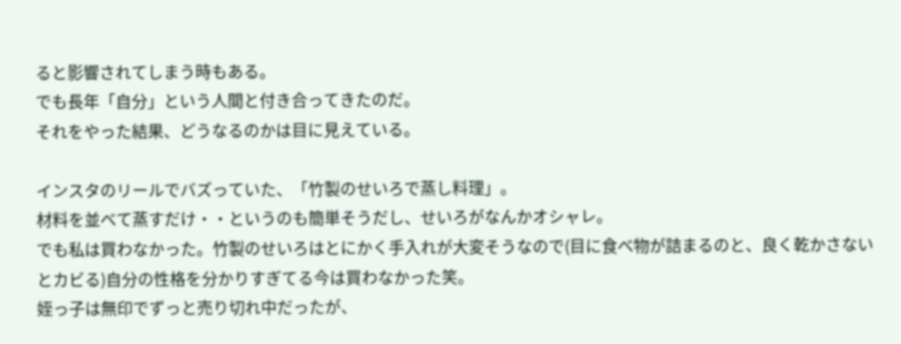ると影響されてしまう時もある。
でも長年「自分」という人間と付き合ってきたのだ。
それをやった結果、どうなるのかは目に見えている。

インスタのリールでバズっていた、「竹製のせいろで蒸し料理」。
材料を並べて蒸すだけ・・というのも簡単そうだし、せいろがなんかオシャレ。
でも私は買わなかった。竹製のせいろはとにかく手入れが大変そうなので(目に食べ物が詰まるのと、良く乾かさないとカビる)自分の性格を分かりすぎてる今は買わなかった笑。
姪っ子は無印でずっと売り切れ中だったが、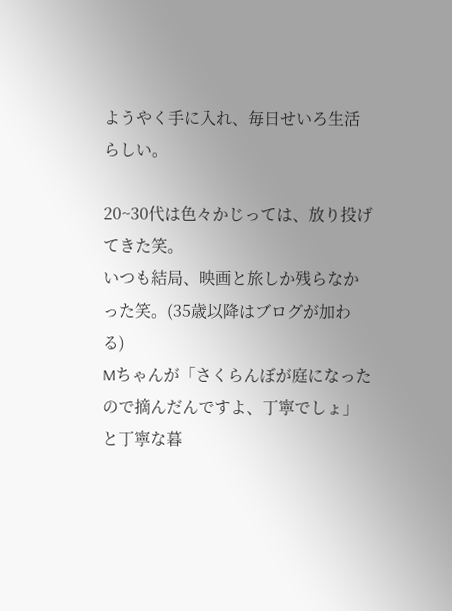ようやく手に入れ、毎日せいろ生活らしい。

20~30代は色々かじっては、放り投げてきた笑。
いつも結局、映画と旅しか残らなかった笑。(35歳以降はブログが加わる)
Mちゃんが「さくらんぼが庭になったので摘んだんですよ、丁寧でしょ」と丁寧な暮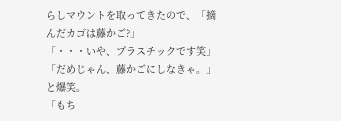らしマウントを取ってきたので、「摘んだカゴは藤かご?」
「・・・いや、プラスチックです笑」
「だめじゃん、藤かごにしなきゃ。」と爆笑。
「もち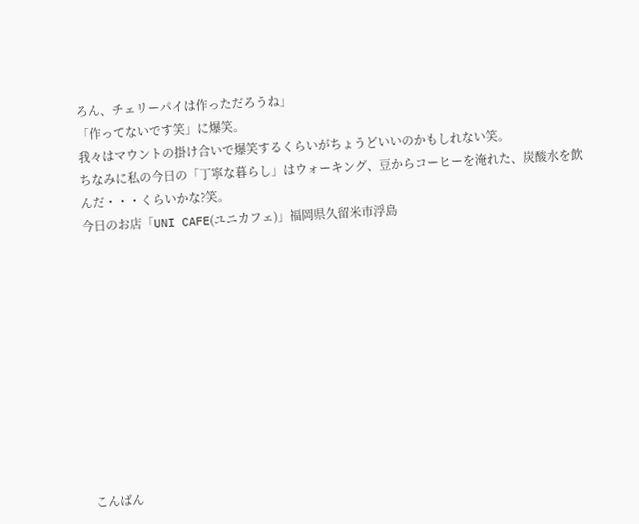ろん、チェリーパイは作っただろうね」
「作ってないです笑」に爆笑。
我々はマウントの掛け合いで爆笑するくらいがちょうどいいのかもしれない笑。
ちなみに私の今日の「丁寧な暮らし」はウォーキング、豆からコーヒーを淹れた、炭酸水を飲んだ・・・くらいかな?笑。
今日のお店「UNI CAFE(ユニカフェ)」福岡県久留米市浮島











こんばん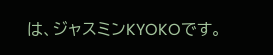は、ジャスミンKYOKOです。